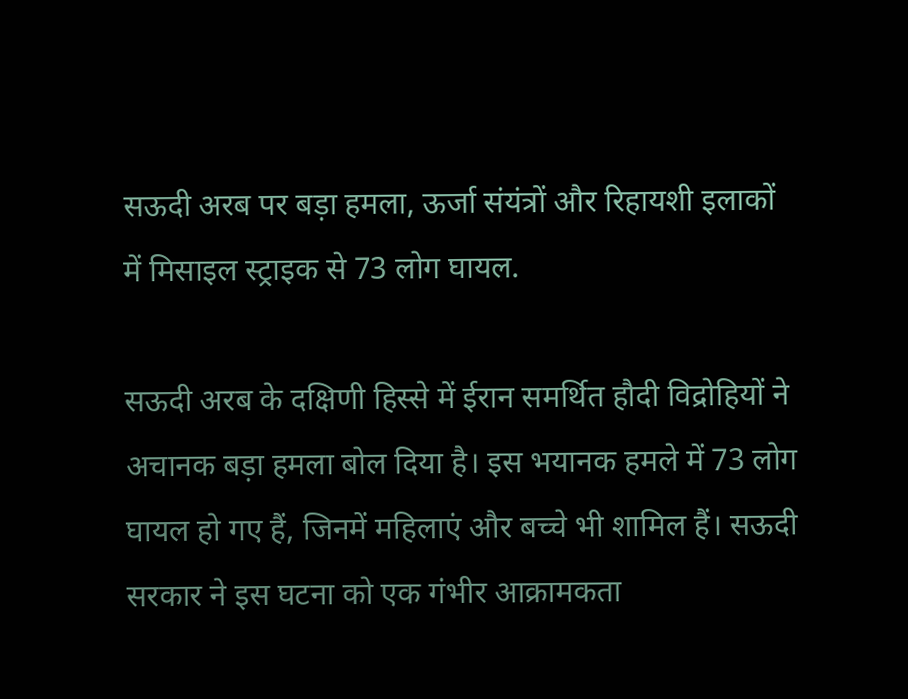सऊदी अरब पर बड़ा हमला, ऊर्जा संयंत्रों और रिहायशी इलाकों में मिसाइल स्ट्राइक से 73 लोग घायल.

सऊदी अरब के दक्षिणी हिस्से में ईरान समर्थित हौदी विद्रोहियों ने अचानक बड़ा हमला बोल दिया है। इस भयानक हमले में 73 लोग घायल हो गए हैं, जिनमें महिलाएं और बच्चे भी शामिल हैं। सऊदी सरकार ने इस घटना को एक गंभीर आक्रामकता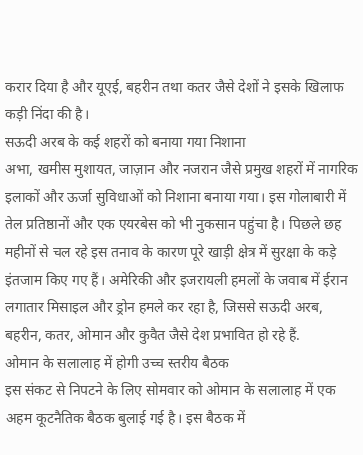करार दिया है और यूएई, बहरीन तथा कतर जैसे देशों ने इसके खिलाफ कड़ी निंदा की है।
सऊदी अरब के कई शहरों को बनाया गया निशाना
अभा, खमीस मुशायत, जाज़ान और नजरान जैसे प्रमुख शहरों में नागरिक इलाकों और ऊर्जा सुविधाओं को निशाना बनाया गया। इस गोलाबारी में तेल प्रतिष्ठानों और एक एयरबेस को भी नुकसान पहुंचा है। पिछले छह महीनों से चल रहे इस तनाव के कारण पूरे खाड़ी क्षेत्र में सुरक्षा के कड़े इंतजाम किए गए हैं। अमेरिकी और इजरायली हमलों के जवाब में ईरान लगातार मिसाइल और ड्रोन हमले कर रहा है, जिससे सऊदी अरब, बहरीन, कतर, ओमान और कुवैत जैसे देश प्रभावित हो रहे हैं.
ओमान के सलालाह में होगी उच्च स्तरीय बैठक
इस संकट से निपटने के लिए सोमवार को ओमान के सलालाह में एक अहम कूटनैतिक बैठक बुलाई गई है। इस बैठक में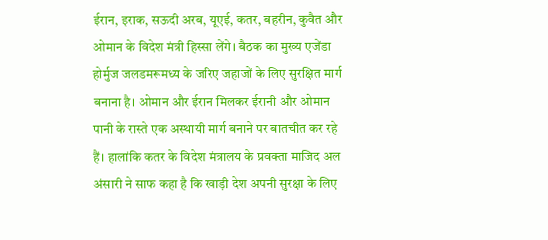ईरान, इराक, सऊदी अरब, यूएई, कतर, बहरीन, कुवैत और ओमान के विदेश मंत्री हिस्सा लेंगे। बैठक का मुख्य एजेंडा होर्मुज जलडमरूमध्य के जरिए जहाजों के लिए सुरक्षित मार्ग बनाना है। ओमान और ईरान मिलकर ईरानी और ओमान पानी के रास्ते एक अस्थायी मार्ग बनाने पर बातचीत कर रहे हैं। हालांकि कतर के विदेश मंत्रालय के प्रवक्ता माजिद अल अंसारी ने साफ कहा है कि खाड़ी देश अपनी सुरक्षा के लिए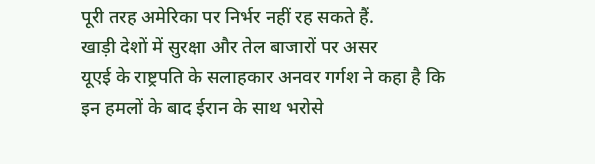पूरी तरह अमेरिका पर निर्भर नहीं रह सकते हैं.
खाड़ी देशों में सुरक्षा और तेल बाजारों पर असर
यूएई के राष्ट्रपति के सलाहकार अनवर गर्गश ने कहा है कि इन हमलों के बाद ईरान के साथ भरोसे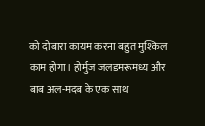को दोबारा कायम करना बहुत मुश्किल काम होगा। होर्मुज जलडमरूमध्य और बाब अल-मदब के एक साथ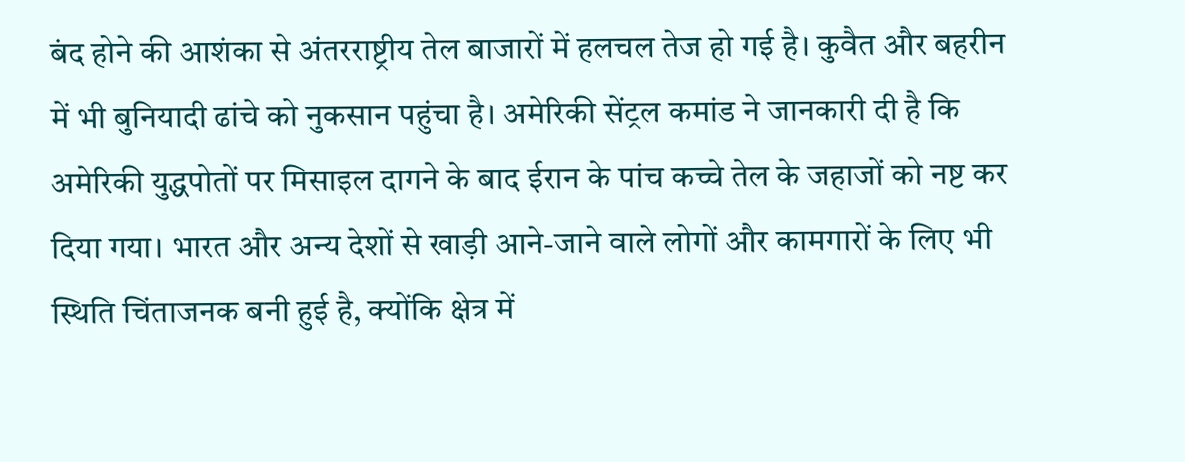बंद होने की आशंका से अंतरराष्ट्रीय तेल बाजारों में हलचल तेज हो गई है। कुवैत और बहरीन में भी बुनियादी ढांचे को नुकसान पहुंचा है। अमेरिकी सेंट्रल कमांड ने जानकारी दी है कि अमेरिकी युद्धपोतों पर मिसाइल दागने के बाद ईरान के पांच कच्चे तेल के जहाजों को नष्ट कर दिया गया। भारत और अन्य देशों से खाड़ी आने-जाने वाले लोगों और कामगारों के लिए भी स्थिति चिंताजनक बनी हुई है, क्योंकि क्षेत्र में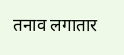तनाव लगातार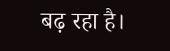बढ़ रहा है।